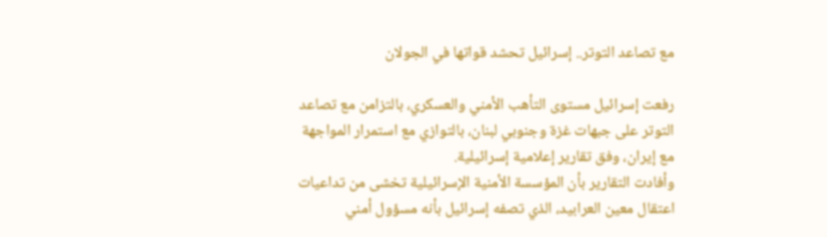مع تصاعد التوتر.. إسرائيل تحشد قواتها في الجولان

رفعت إسرائيل مستوى التأهب الأمني والعسكري، بالتزامن مع تصاعد التوتر على جبهات غزة وجنوبي لبنان، بالتوازي مع استمرار المواجهة مع إيران، وفق تقارير إعلامية إسرائيلية.
وأفادت التقارير بأن المؤسسة الأمنية الإسرائيلية تخشى من تداعيات اعتقال معين العرابيد، الذي تصفه إسرائيل بأنه مسؤول أمني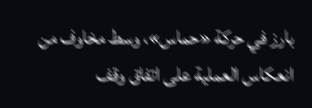بارز في حركة «حماس»، وسط مخاوف من انعكاس العملية على اتفاق وقف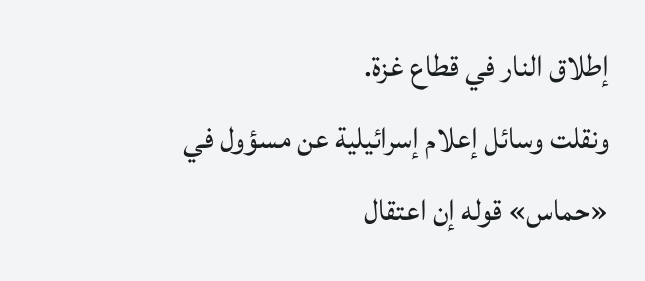إطلاق النار في قطاع غزة.
ونقلت وسائل إعلام إسرائيلية عن مسؤول في «حماس» قوله إن اعتقال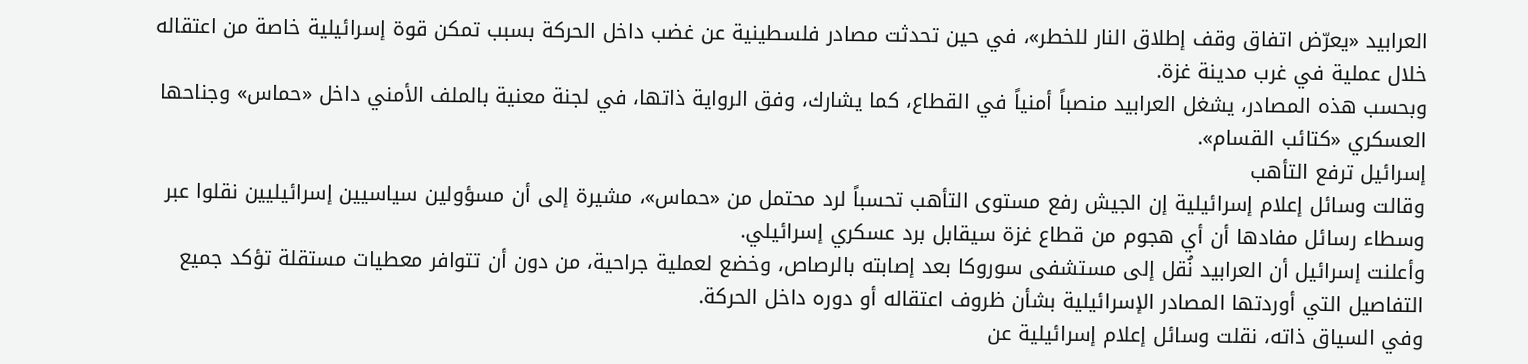العرابيد «يعرّض اتفاق وقف إطلاق النار للخطر»، في حين تحدثت مصادر فلسطينية عن غضب داخل الحركة بسبب تمكن قوة إسرائيلية خاصة من اعتقاله خلال عملية في غرب مدينة غزة.
وبحسب هذه المصادر، يشغل العرابيد منصباً أمنياً في القطاع، كما يشارك، وفق الرواية ذاتها، في لجنة معنية بالملف الأمني داخل «حماس» وجناحها العسكري «كتائب القسام».
إسرائيل ترفع التأهب
وقالت وسائل إعلام إسرائيلية إن الجيش رفع مستوى التأهب تحسباً لرد محتمل من «حماس»، مشيرة إلى أن مسؤولين سياسيين إسرائيليين نقلوا عبر وسطاء رسائل مفادها أن أي هجوم من قطاع غزة سيقابل برد عسكري إسرائيلي.
وأعلنت إسرائيل أن العرابيد نُقل إلى مستشفى سوروكا بعد إصابته بالرصاص، وخضع لعملية جراحية، من دون أن تتوافر معطيات مستقلة تؤكد جميع التفاصيل التي أوردتها المصادر الإسرائيلية بشأن ظروف اعتقاله أو دوره داخل الحركة.
وفي السياق ذاته، نقلت وسائل إعلام إسرائيلية عن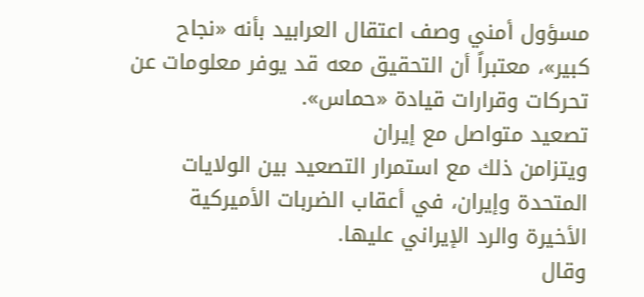مسؤول أمني وصف اعتقال العرابيد بأنه «نجاح كبير»، معتبراً أن التحقيق معه قد يوفر معلومات عن تحركات وقرارات قيادة «حماس».
تصعيد متواصل مع إيران
ويتزامن ذلك مع استمرار التصعيد بين الولايات المتحدة وإيران، في أعقاب الضربات الأميركية الأخيرة والرد الإيراني عليها.
وقال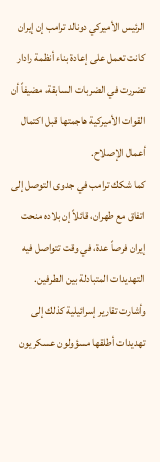الرئيس الأميركي دونالد ترامب إن إيران كانت تعمل على إعادة بناء أنظمة رادار تضررت في الضربات السابقة، مضيفاً أن القوات الأميركية هاجمتها قبل اكتمال أعمال الإصلاح.
كما شكك ترامب في جدوى التوصل إلى اتفاق مع طهران، قائلاً إن بلاده منحت إيران فرصاً عدة، في وقت تتواصل فيه التهديدات المتبادلة بين الطرفين.
وأشارت تقارير إسرائيلية كذلك إلى تهديدات أطلقها مسؤولون عسكريون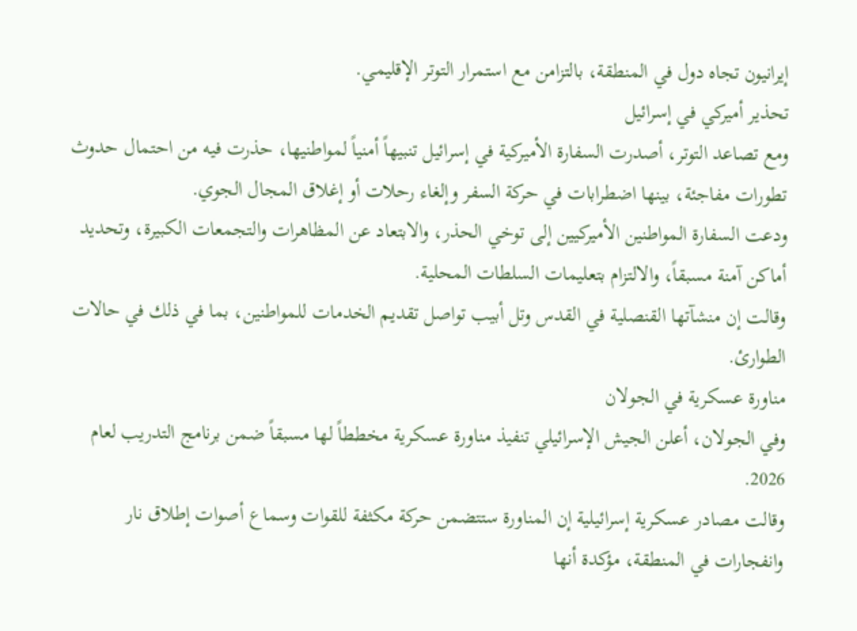إيرانيون تجاه دول في المنطقة، بالتزامن مع استمرار التوتر الإقليمي.
تحذير أميركي في إسرائيل
ومع تصاعد التوتر، أصدرت السفارة الأميركية في إسرائيل تنبيهاً أمنياً لمواطنيها، حذرت فيه من احتمال حدوث تطورات مفاجئة، بينها اضطرابات في حركة السفر وإلغاء رحلات أو إغلاق المجال الجوي.
ودعت السفارة المواطنين الأميركيين إلى توخي الحذر، والابتعاد عن المظاهرات والتجمعات الكبيرة، وتحديد أماكن آمنة مسبقاً، والالتزام بتعليمات السلطات المحلية.
وقالت إن منشآتها القنصلية في القدس وتل أبيب تواصل تقديم الخدمات للمواطنين، بما في ذلك في حالات الطوارئ.
مناورة عسكرية في الجولان
وفي الجولان، أعلن الجيش الإسرائيلي تنفيذ مناورة عسكرية مخططاً لها مسبقاً ضمن برنامج التدريب لعام 2026.
وقالت مصادر عسكرية إسرائيلية إن المناورة ستتضمن حركة مكثفة للقوات وسماع أصوات إطلاق نار وانفجارات في المنطقة، مؤكدة أنها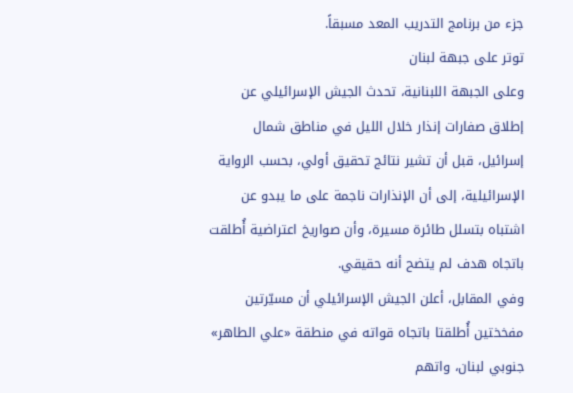جزء من برنامج التدريب المعد مسبقاً.
توتر على جبهة لبنان
وعلى الجبهة اللبنانية، تحدث الجيش الإسرائيلي عن إطلاق صفارات إنذار خلال الليل في مناطق شمال إسرائيل، قبل أن تشير نتائج تحقيق أولي، بحسب الرواية الإسرائيلية، إلى أن الإنذارات ناجمة على ما يبدو عن اشتباه بتسلل طائرة مسيرة، وأن صواريخ اعتراضية أُطلقت باتجاه هدف لم يتضح أنه حقيقي.
وفي المقابل، أعلن الجيش الإسرائيلي أن مسيّرتين مفخختين أُطلقتا باتجاه قواته في منطقة «علي الطاهر» جنوبي لبنان، واتهم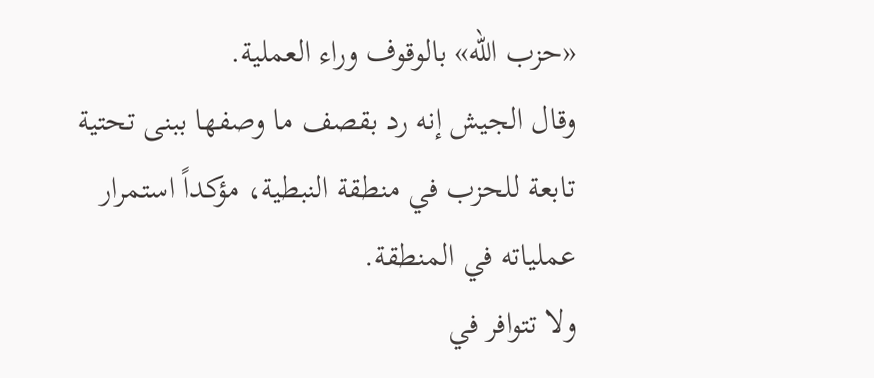«حزب الله» بالوقوف وراء العملية.
وقال الجيش إنه رد بقصف ما وصفها ببنى تحتية تابعة للحزب في منطقة النبطية، مؤكداً استمرار عملياته في المنطقة.
ولا تتوافر في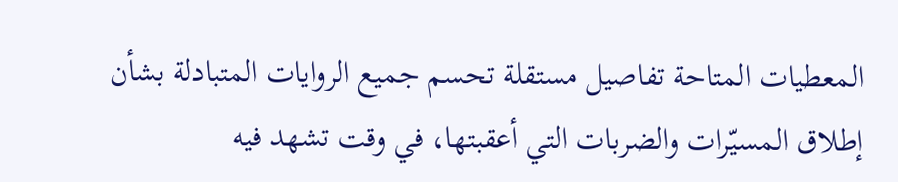المعطيات المتاحة تفاصيل مستقلة تحسم جميع الروايات المتبادلة بشأن إطلاق المسيّرات والضربات التي أعقبتها، في وقت تشهد فيه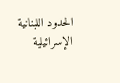الحدود اللبنانية الإسرائيلية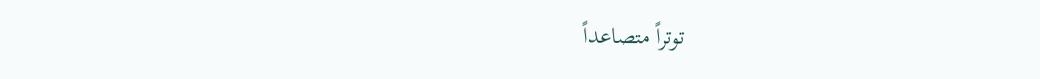توتراً متصاعداً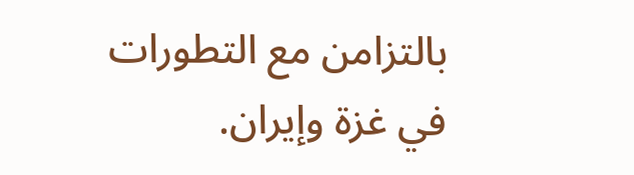بالتزامن مع التطورات في غزة وإيران.